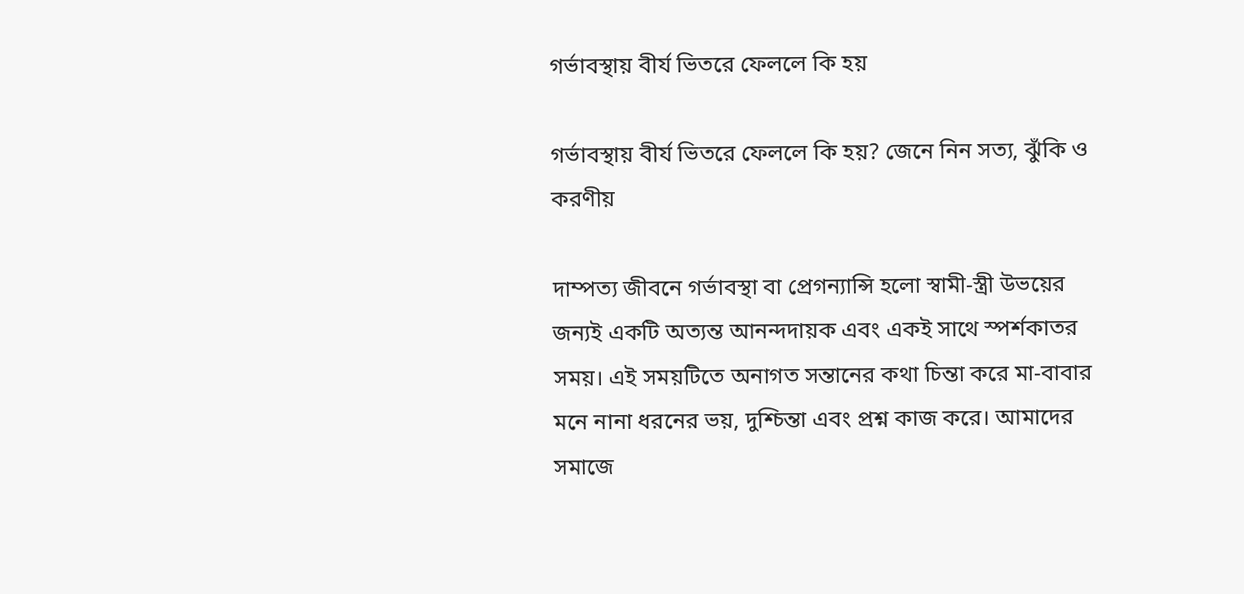গর্ভাবস্থায় বীর্য ভিতরে ফেললে কি হয়

গর্ভাবস্থায় বীর্য ভিতরে ফেললে কি হয়? জেনে নিন সত্য, ঝুঁকি ও করণীয়

দাম্পত্য জীবনে গর্ভাবস্থা বা প্রেগন্যান্সি হলো স্বামী-স্ত্রী উভয়ের জন্যই একটি অত্যন্ত আনন্দদায়ক এবং একই সাথে স্পর্শকাতর সময়। এই সময়টিতে অনাগত সন্তানের কথা চিন্তা করে মা-বাবার মনে নানা ধরনের ভয়, দুশ্চিন্তা এবং প্রশ্ন কাজ করে। আমাদের সমাজে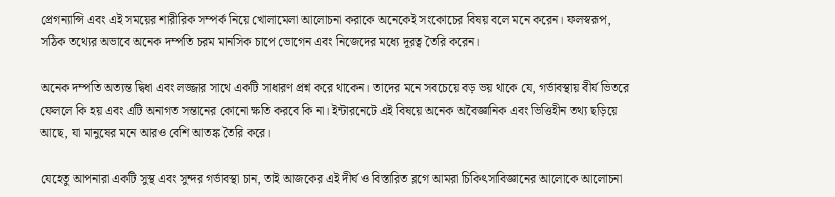প্রেগন্যান্সি এবং এই সময়ের শারীরিক সম্পর্ক নিয়ে খোলামেলা আলোচনা করাকে অনেকেই সংকোচের বিষয় বলে মনে করেন। ফলস্বরূপ, সঠিক তথ্যের অভাবে অনেক দম্পতি চরম মানসিক চাপে ভোগেন এবং নিজেদের মধ্যে দূরত্ব তৈরি করেন।

অনেক দম্পতি অত্যন্ত দ্বিধা এবং লজ্জার সাথে একটি সাধারণ প্রশ্ন করে থাকেন। তাদের মনে সবচেয়ে বড় ভয় থাকে যে, গর্ভাবস্থায় বীর্য ভিতরে ফেললে কি হয় এবং এটি অনাগত সন্তানের কোনো ক্ষতি করবে কি না। ইন্টারনেটে এই বিষয়ে অনেক অবৈজ্ঞানিক এবং ভিত্তিহীন তথ্য ছড়িয়ে আছে, যা মানুষের মনে আরও বেশি আতঙ্ক তৈরি করে।

যেহেতু আপনারা একটি সুস্থ এবং সুন্দর গর্ভাবস্থা চান, তাই আজকের এই দীর্ঘ ও বিস্তারিত ব্লগে আমরা চিকিৎসাবিজ্ঞানের আলোকে আলোচনা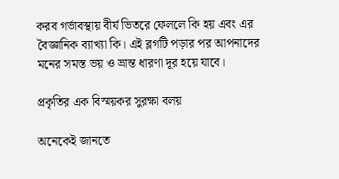করব গর্ভাবস্থায় বীর্য ভিতরে ফেললে কি হয় এবং এর বৈজ্ঞানিক ব্যাখ্যা কি। এই ব্লগটি পড়ার পর আপনাদের মনের সমস্ত ভয় ও ভ্রান্ত ধারণা দূর হয়ে যাবে।

প্রকৃতির এক বিস্ময়কর সুরক্ষা বলয়

অনেকেই জানতে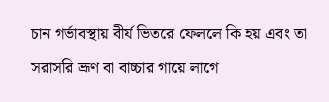চান গর্ভাবস্থায় বীর্য ভিতরে ফেললে কি হয় এবং তা সরাসরি ভ্রূণ বা বাচ্চার গায়ে লাগে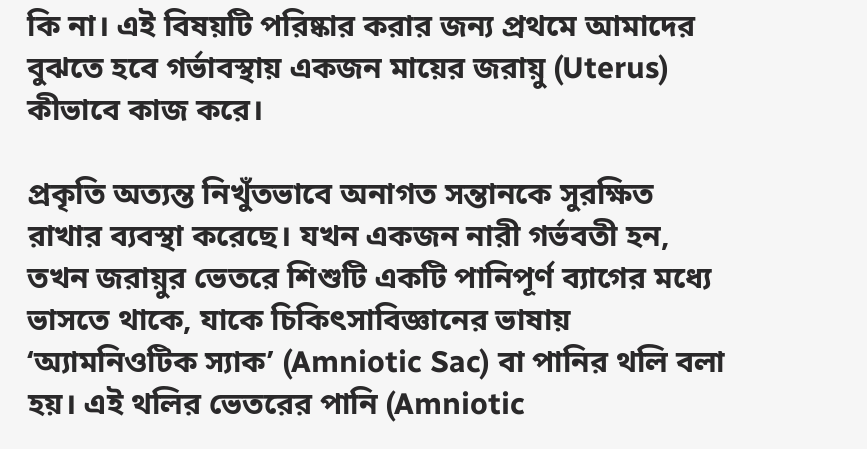কি না। এই বিষয়টি পরিষ্কার করার জন্য প্রথমে আমাদের বুঝতে হবে গর্ভাবস্থায় একজন মায়ের জরায়ু (Uterus) কীভাবে কাজ করে।

প্রকৃতি অত্যন্ত নিখুঁতভাবে অনাগত সন্তানকে সুরক্ষিত রাখার ব্যবস্থা করেছে। যখন একজন নারী গর্ভবতী হন, তখন জরায়ুর ভেতরে শিশুটি একটি পানিপূর্ণ ব্যাগের মধ্যে ভাসতে থাকে, যাকে চিকিৎসাবিজ্ঞানের ভাষায় ‘অ্যামনিওটিক স্যাক’ (Amniotic Sac) বা পানির থলি বলা হয়। এই থলির ভেতরের পানি (Amniotic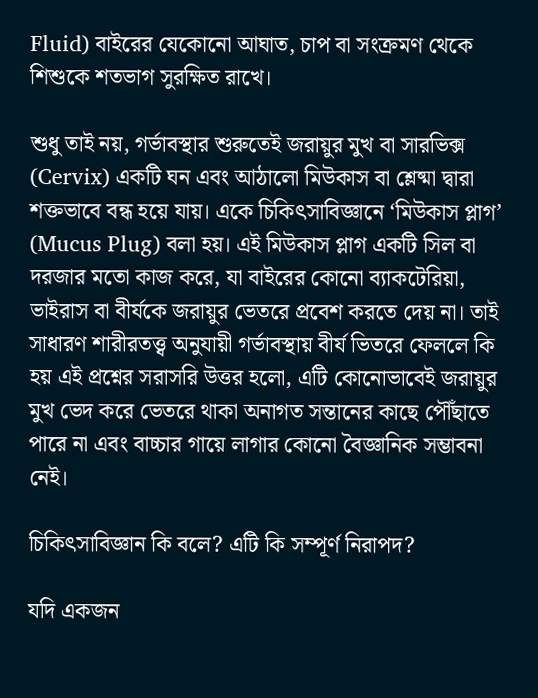Fluid) বাইরের যেকোনো আঘাত, চাপ বা সংক্রমণ থেকে শিশুকে শতভাগ সুরক্ষিত রাখে।

শুধু তাই নয়, গর্ভাবস্থার শুরুতেই জরায়ুর মুখ বা সারভিক্স (Cervix) একটি ঘন এবং আঠালো মিউকাস বা শ্লেষ্মা দ্বারা শক্তভাবে বন্ধ হয়ে যায়। একে চিকিৎসাবিজ্ঞানে ‘মিউকাস প্লাগ’ (Mucus Plug) বলা হয়। এই মিউকাস প্লাগ একটি সিল বা দরজার মতো কাজ করে, যা বাইরের কোনো ব্যাকটেরিয়া, ভাইরাস বা বীর্যকে জরায়ুর ভেতরে প্রবেশ করতে দেয় না। তাই সাধারণ শারীরতত্ত্ব অনুযায়ী গর্ভাবস্থায় বীর্য ভিতরে ফেললে কি হয় এই প্রশ্নের সরাসরি উত্তর হলো, এটি কোনোভাবেই জরায়ুর মুখ ভেদ করে ভেতরে থাকা অনাগত সন্তানের কাছে পৌঁছাতে পারে না এবং বাচ্চার গায়ে লাগার কোনো বৈজ্ঞানিক সম্ভাবনা নেই।

চিকিৎসাবিজ্ঞান কি বলে? এটি কি সম্পূর্ণ নিরাপদ?

যদি একজন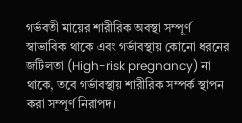গর্ভবতী মায়ের শারীরিক অবস্থা সম্পূর্ণ স্বাভাবিক থাকে এবং গর্ভাবস্থায় কোনো ধরনের জটিলতা (High-risk pregnancy) না থাকে, তবে গর্ভাবস্থায় শারীরিক সম্পর্ক স্থাপন করা সম্পূর্ণ নিরাপদ।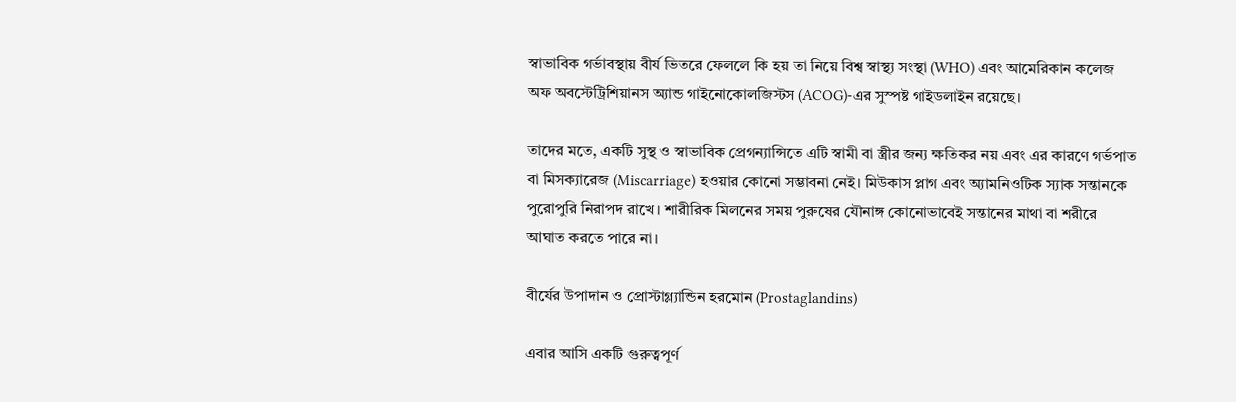স্বাভাবিক গর্ভাবস্থায় বীর্য ভিতরে ফেললে কি হয় তা নিয়ে বিশ্ব স্বাস্থ্য সংস্থা (WHO) এবং আমেরিকান কলেজ অফ অবস্টেট্রিশিয়ানস অ্যান্ড গাইনোকোলজিস্টস (ACOG)-এর সুস্পষ্ট গাইডলাইন রয়েছে।

তাদের মতে, একটি সুস্থ ও স্বাভাবিক প্রেগন্যান্সিতে এটি স্বামী বা স্ত্রীর জন্য ক্ষতিকর নয় এবং এর কারণে গর্ভপাত বা মিসক্যারেজ (Miscarriage) হওয়ার কোনো সম্ভাবনা নেই। মিউকাস প্লাগ এবং অ্যামনিওটিক স্যাক সন্তানকে পুরোপুরি নিরাপদ রাখে। শারীরিক মিলনের সময় পুরুষের যৌনাঙ্গ কোনোভাবেই সন্তানের মাথা বা শরীরে আঘাত করতে পারে না।

বীর্যের উপাদান ও প্রোস্টাগ্ল্যান্ডিন হরমোন (Prostaglandins)

এবার আসি একটি গুরুত্বপূর্ণ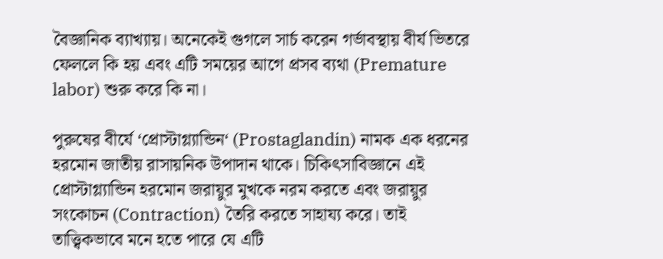বৈজ্ঞানিক ব্যাখ্যায়। অনেকেই গুগলে সার্চ করেন গর্ভাবস্থায় বীর্য ভিতরে ফেললে কি হয় এবং এটি সময়ের আগে প্রসব ব্যথা (Premature labor) শুরু করে কি না।

পুরুষের বীর্যে ‘প্রোস্টাগ্ল্যান্ডিন‘ (Prostaglandin) নামক এক ধরনের হরমোন জাতীয় রাসায়নিক উপাদান থাকে। চিকিৎসাবিজ্ঞানে এই প্রোস্টাগ্ল্যান্ডিন হরমোন জরায়ুর মুখকে নরম করতে এবং জরায়ুর সংকোচন (Contraction) তৈরি করতে সাহায্য করে। তাই তাত্ত্বিকভাবে মনে হতে পারে যে এটি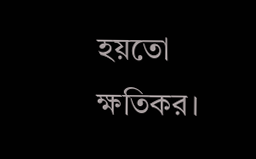হয়তো ক্ষতিকর।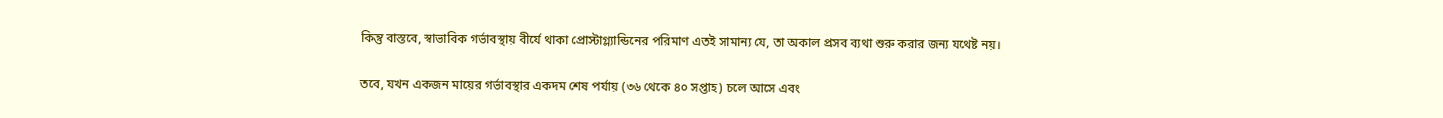কিন্তু বাস্তবে, স্বাভাবিক গর্ভাবস্থায় বীর্যে থাকা প্রোস্টাগ্ল্যান্ডিনের পরিমাণ এতই সামান্য যে, তা অকাল প্রসব ব্যথা শুরু করার জন্য যথেষ্ট নয়।

তবে, যখন একজন মায়ের গর্ভাবস্থার একদম শেষ পর্যায় (৩৬ থেকে ৪০ সপ্তাহ) চলে আসে এবং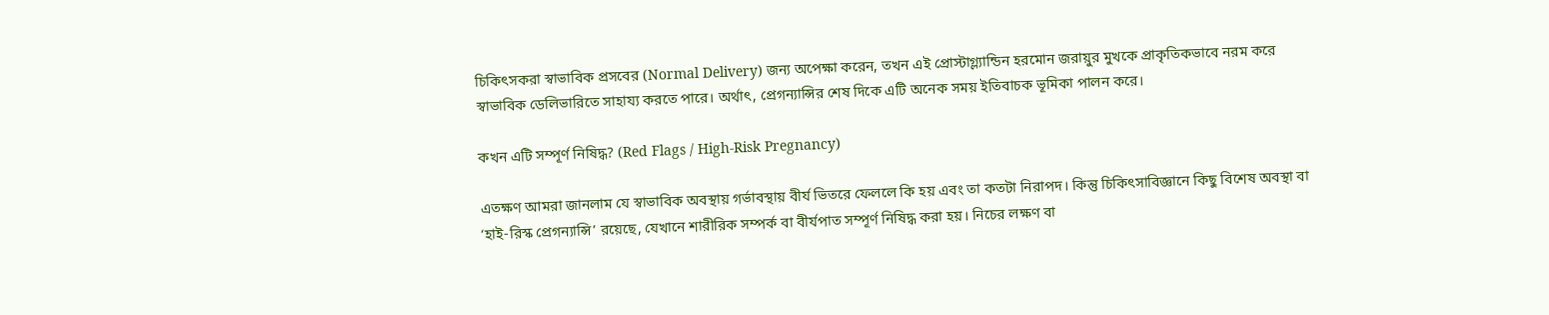চিকিৎসকরা স্বাভাবিক প্রসবের (Normal Delivery) জন্য অপেক্ষা করেন, তখন এই প্রোস্টাগ্ল্যান্ডিন হরমোন জরায়ুর মুখকে প্রাকৃতিকভাবে নরম করে স্বাভাবিক ডেলিভারিতে সাহায্য করতে পারে। অর্থাৎ, প্রেগন্যান্সির শেষ দিকে এটি অনেক সময় ইতিবাচক ভূমিকা পালন করে।

কখন এটি সম্পূর্ণ নিষিদ্ধ? (Red Flags / High-Risk Pregnancy)

এতক্ষণ আমরা জানলাম যে স্বাভাবিক অবস্থায় গর্ভাবস্থায় বীর্য ভিতরে ফেললে কি হয় এবং তা কতটা নিরাপদ। কিন্তু চিকিৎসাবিজ্ঞানে কিছু বিশেষ অবস্থা বা ‘হাই-রিস্ক প্রেগন্যান্সি’ রয়েছে, যেখানে শারীরিক সম্পর্ক বা বীর্যপাত সম্পূর্ণ নিষিদ্ধ করা হয়। নিচের লক্ষণ বা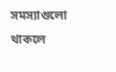সমস্যাগুলো থাকলে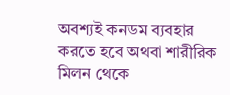অবশ্যই কনডম ব্যবহার করতে হবে অথবা শারীরিক মিলন থেকে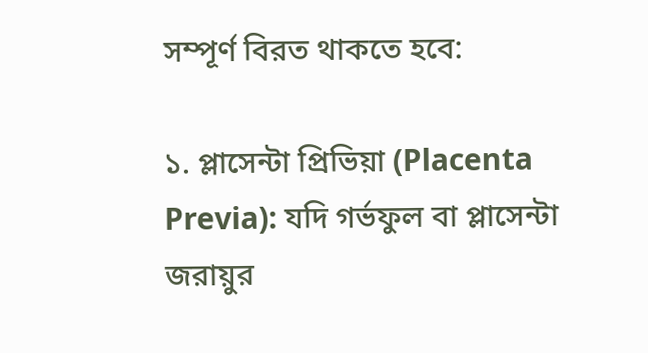সম্পূর্ণ বিরত থাকতে হবে:

১. প্লাসেন্টা প্রিভিয়া (Placenta Previa): যদি গর্ভফুল বা প্লাসেন্টা জরায়ুর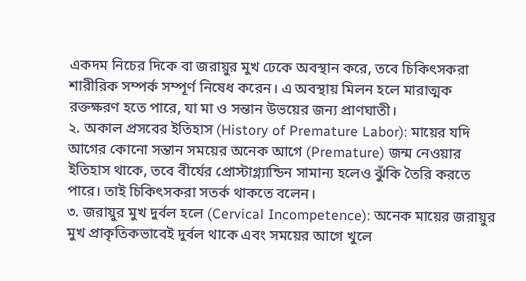একদম নিচের দিকে বা জরায়ুর মুখ ঢেকে অবস্থান করে, তবে চিকিৎসকরা শারীরিক সম্পর্ক সম্পূর্ণ নিষেধ করেন। এ অবস্থায় মিলন হলে মারাত্মক রক্তক্ষরণ হতে পারে, যা মা ও সন্তান উভয়ের জন্য প্রাণঘাতী।
২. অকাল প্রসবের ইতিহাস (History of Premature Labor): মায়ের যদি আগের কোনো সন্তান সময়ের অনেক আগে (Premature) জন্ম নেওয়ার ইতিহাস থাকে, তবে বীর্যের প্রোস্টাগ্ল্যান্ডিন সামান্য হলেও ঝুঁকি তৈরি করতে পারে। তাই চিকিৎসকরা সতর্ক থাকতে বলেন।
৩. জরায়ুর মুখ দুর্বল হলে (Cervical Incompetence): অনেক মায়ের জরায়ুর মুখ প্রাকৃতিকভাবেই দুর্বল থাকে এবং সময়ের আগে খুলে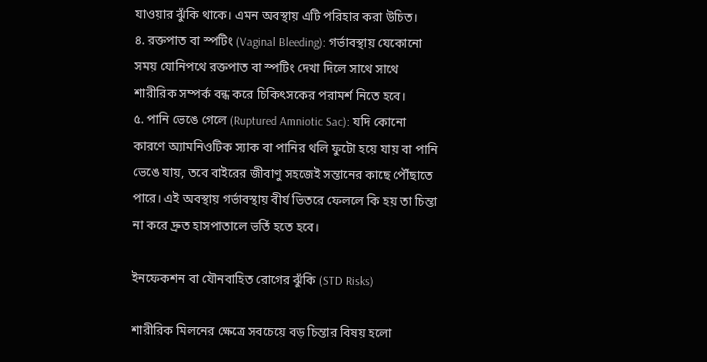যাওয়ার ঝুঁকি থাকে। এমন অবস্থায় এটি পরিহার করা উচিত।
৪. রক্তপাত বা স্পটিং (Vaginal Bleeding): গর্ভাবস্থায় যেকোনো সময় যোনিপথে রক্তপাত বা স্পটিং দেখা দিলে সাথে সাথে শারীরিক সম্পর্ক বন্ধ করে চিকিৎসকের পরামর্শ নিতে হবে।
৫. পানি ভেঙে গেলে (Ruptured Amniotic Sac): যদি কোনো কারণে অ্যামনিওটিক স্যাক বা পানির থলি ফুটো হয়ে যায় বা পানি ভেঙে যায়, তবে বাইরের জীবাণু সহজেই সন্তানের কাছে পৌঁছাতে পারে। এই অবস্থায় গর্ভাবস্থায় বীর্য ভিতরে ফেললে কি হয় তা চিন্তা না করে দ্রুত হাসপাতালে ভর্তি হতে হবে।

ইনফেকশন বা যৌনবাহিত রোগের ঝুঁকি (STD Risks)

শারীরিক মিলনের ক্ষেত্রে সবচেয়ে বড় চিন্তার বিষয় হলো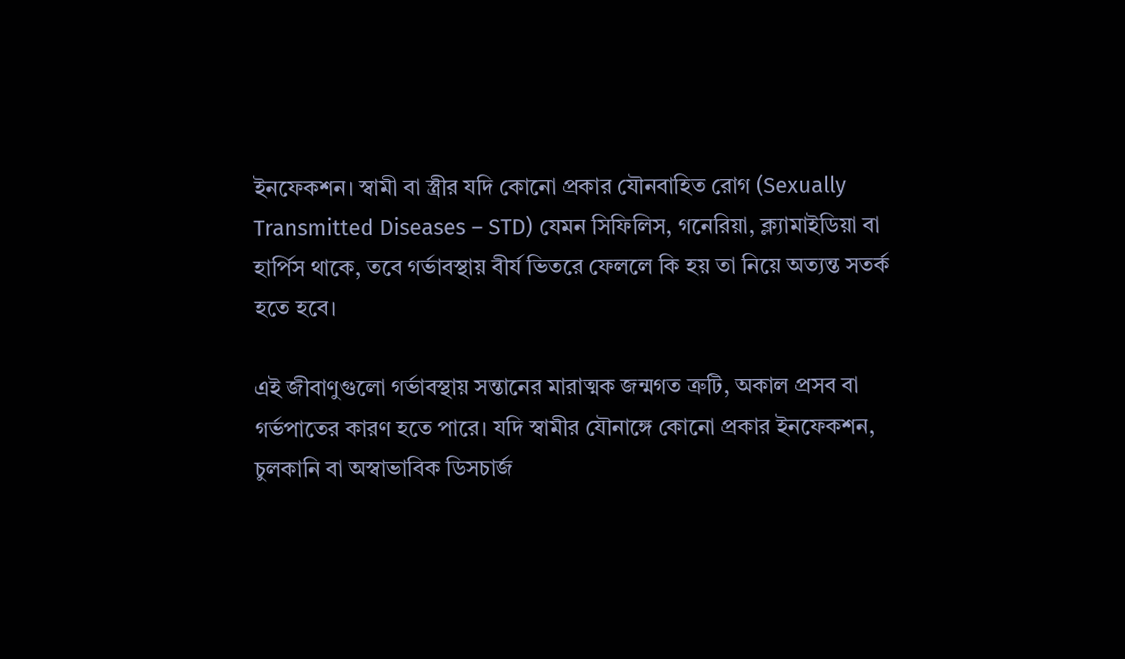ইনফেকশন। স্বামী বা স্ত্রীর যদি কোনো প্রকার যৌনবাহিত রোগ (Sexually Transmitted Diseases – STD) যেমন সিফিলিস, গনেরিয়া, ক্ল্যামাইডিয়া বা হার্পিস থাকে, তবে গর্ভাবস্থায় বীর্য ভিতরে ফেললে কি হয় তা নিয়ে অত্যন্ত সতর্ক হতে হবে।

এই জীবাণুগুলো গর্ভাবস্থায় সন্তানের মারাত্মক জন্মগত ত্রুটি, অকাল প্রসব বা গর্ভপাতের কারণ হতে পারে। যদি স্বামীর যৌনাঙ্গে কোনো প্রকার ইনফেকশন, চুলকানি বা অস্বাভাবিক ডিসচার্জ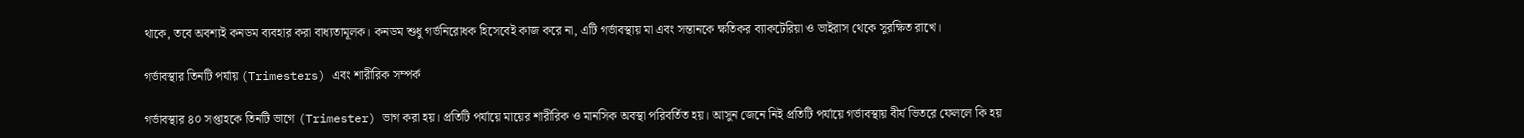থাকে, তবে অবশ্যই কনডম ব্যবহার করা বাধ্যতামূলক। কনডম শুধু গর্ভনিরোধক হিসেবেই কাজ করে না, এটি গর্ভাবস্থায় মা এবং সন্তানকে ক্ষতিকর ব্যাকটেরিয়া ও ভাইরাস থেকে সুরক্ষিত রাখে।

গর্ভাবস্থার তিনটি পর্যায় (Trimesters) এবং শারীরিক সম্পর্ক

গর্ভাবস্থার ৪০ সপ্তাহকে তিনটি ভাগে (Trimester) ভাগ করা হয়। প্রতিটি পর্যায়ে মায়ের শারীরিক ও মানসিক অবস্থা পরিবর্তিত হয়। আসুন জেনে নিই প্রতিটি পর্যায়ে গর্ভাবস্থায় বীর্য ভিতরে ফেললে কি হয়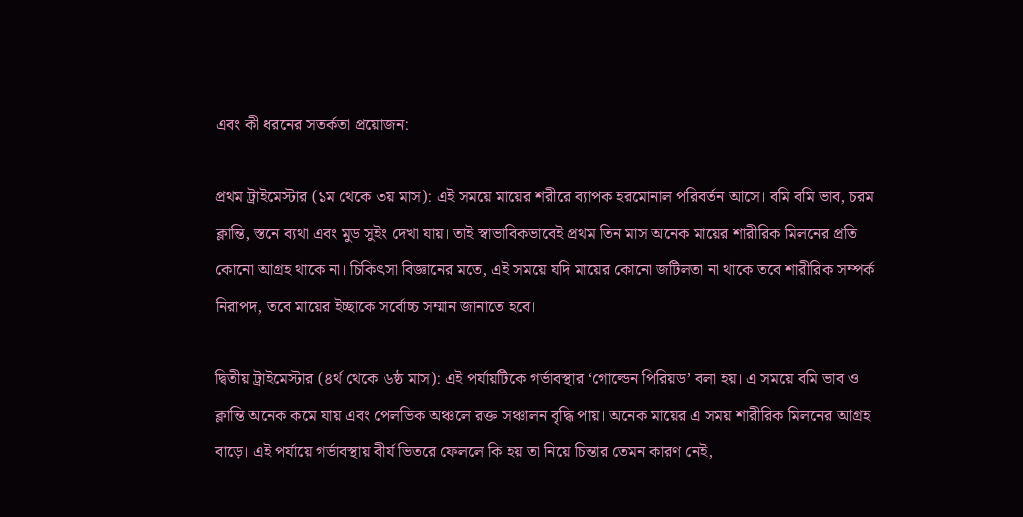এবং কী ধরনের সতর্কতা প্রয়োজন:

প্রথম ট্রাইমেস্টার (১ম থেকে ৩য় মাস): এই সময়ে মায়ের শরীরে ব্যাপক হরমোনাল পরিবর্তন আসে। বমি বমি ভাব, চরম ক্লান্তি, স্তনে ব্যথা এবং মুড সুইং দেখা যায়। তাই স্বাভাবিকভাবেই প্রথম তিন মাস অনেক মায়ের শারীরিক মিলনের প্রতি কোনো আগ্রহ থাকে না। চিকিৎসা বিজ্ঞানের মতে, এই সময়ে যদি মায়ের কোনো জটিলতা না থাকে তবে শারীরিক সম্পর্ক নিরাপদ, তবে মায়ের ইচ্ছাকে সর্বোচ্চ সম্মান জানাতে হবে।

দ্বিতীয় ট্রাইমেস্টার (৪র্থ থেকে ৬ষ্ঠ মাস): এই পর্যায়টিকে গর্ভাবস্থার ‘গোল্ডেন পিরিয়ড’ বলা হয়। এ সময়ে বমি ভাব ও ক্লান্তি অনেক কমে যায় এবং পেলভিক অঞ্চলে রক্ত সঞ্চালন বৃদ্ধি পায়। অনেক মায়ের এ সময় শারীরিক মিলনের আগ্রহ বাড়ে। এই পর্যায়ে গর্ভাবস্থায় বীর্য ভিতরে ফেললে কি হয় তা নিয়ে চিন্তার তেমন কারণ নেই,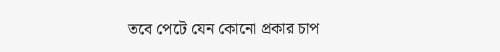তবে পেটে যেন কোনো প্রকার চাপ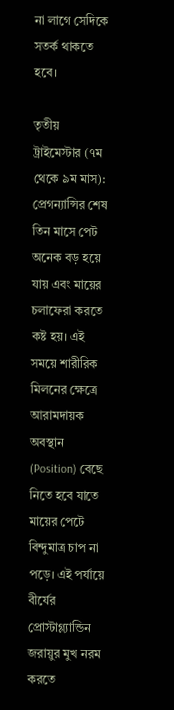না লাগে সেদিকে সতর্ক থাকতে হবে।

তৃতীয় ট্রাইমেস্টার (৭ম থেকে ৯ম মাস): প্রেগন্যান্সির শেষ তিন মাসে পেট অনেক বড় হয়ে যায় এবং মায়ের চলাফেরা করতে কষ্ট হয়। এই সময়ে শারীরিক মিলনের ক্ষেত্রে আরামদায়ক অবস্থান (Position) বেছে নিতে হবে যাতে মায়ের পেটে বিন্দুমাত্র চাপ না পড়ে। এই পর্যায়ে বীর্যের প্রোস্টাগ্ল্যান্ডিন জরায়ুর মুখ নরম করতে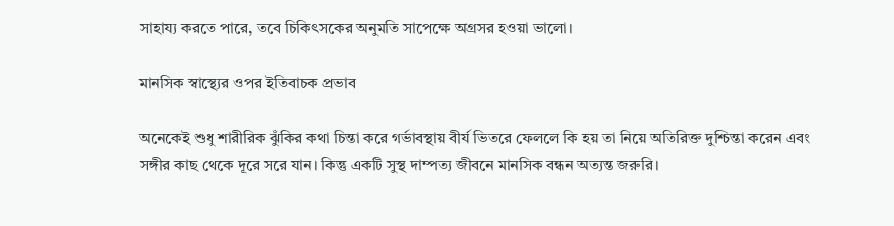সাহায্য করতে পারে, তবে চিকিৎসকের অনুমতি সাপেক্ষে অগ্রসর হওয়া ভালো।

মানসিক স্বাস্থ্যের ওপর ইতিবাচক প্রভাব

অনেকেই শুধু শারীরিক ঝুঁকির কথা চিন্তা করে গর্ভাবস্থায় বীর্য ভিতরে ফেললে কি হয় তা নিয়ে অতিরিক্ত দুশ্চিন্তা করেন এবং সঙ্গীর কাছ থেকে দূরে সরে যান। কিন্তু একটি সুস্থ দাম্পত্য জীবনে মানসিক বন্ধন অত্যন্ত জরুরি।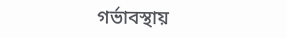গর্ভাবস্থায়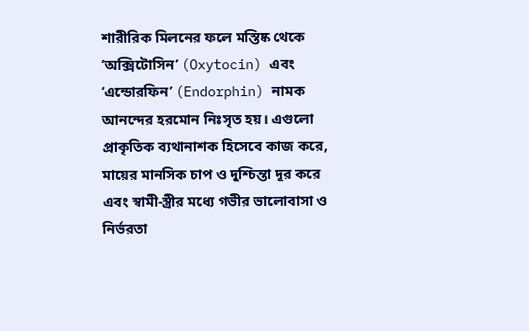শারীরিক মিলনের ফলে মস্তিষ্ক থেকে ‘অক্সিটোসিন’ (Oxytocin) এবং ‘এন্ডোরফিন’ (Endorphin) নামক আনন্দের হরমোন নিঃসৃত হয়। এগুলো প্রাকৃতিক ব্যথানাশক হিসেবে কাজ করে, মায়ের মানসিক চাপ ও দুশ্চিন্তা দূর করে এবং স্বামী-স্ত্রীর মধ্যে গভীর ভালোবাসা ও নির্ভরতা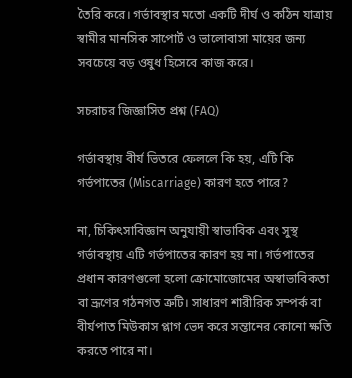তৈরি করে। গর্ভাবস্থার মতো একটি দীর্ঘ ও কঠিন যাত্রায় স্বামীর মানসিক সাপোর্ট ও ভালোবাসা মায়ের জন্য সবচেয়ে বড় ওষুধ হিসেবে কাজ করে।

সচরাচর জিজ্ঞাসিত প্রশ্ন (FAQ)

গর্ভাবস্থায় বীর্য ভিতরে ফেললে কি হয়, এটি কি গর্ভপাতের (Miscarriage) কারণ হতে পারে?

না, চিকিৎসাবিজ্ঞান অনুযায়ী স্বাভাবিক এবং সুস্থ গর্ভাবস্থায় এটি গর্ভপাতের কারণ হয় না। গর্ভপাতের প্রধান কারণগুলো হলো ক্রোমোজোমের অস্বাভাবিকতা বা ভ্রূণের গঠনগত ত্রুটি। সাধারণ শারীরিক সম্পর্ক বা বীর্যপাত মিউকাস প্লাগ ভেদ করে সন্তানের কোনো ক্ষতি করতে পারে না।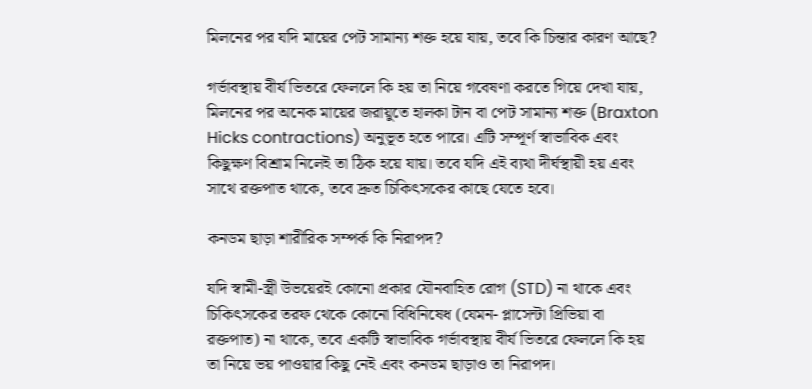মিলনের পর যদি মায়ের পেট সামান্য শক্ত হয়ে যায়, তবে কি চিন্তার কারণ আছে?

গর্ভাবস্থায় বীর্য ভিতরে ফেললে কি হয় তা নিয়ে গবেষণা করতে গিয়ে দেখা যায়, মিলনের পর অনেক মায়ের জরায়ুতে হালকা টান বা পেট সামান্য শক্ত (Braxton Hicks contractions) অনুভূত হতে পারে। এটি সম্পূর্ণ স্বাভাবিক এবং কিছুক্ষণ বিশ্রাম নিলেই তা ঠিক হয়ে যায়। তবে যদি এই ব্যথা দীর্ঘস্থায়ী হয় এবং সাথে রক্তপাত থাকে, তবে দ্রুত চিকিৎসকের কাছে যেতে হবে।

কনডম ছাড়া শারীরিক সম্পর্ক কি নিরাপদ?

যদি স্বামী-স্ত্রী উভয়েরই কোনো প্রকার যৌনবাহিত রোগ (STD) না থাকে এবং চিকিৎসকের তরফ থেকে কোনো বিধিনিষেধ (যেমন- প্লাসেন্টা প্রিভিয়া বা রক্তপাত) না থাকে, তবে একটি স্বাভাবিক গর্ভাবস্থায় বীর্য ভিতরে ফেললে কি হয় তা নিয়ে ভয় পাওয়ার কিছু নেই এবং কনডম ছাড়াও তা নিরাপদ।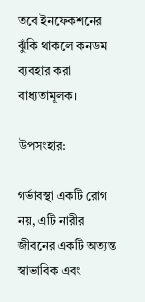তবে ইনফেকশনের ঝুঁকি থাকলে কনডম ব্যবহার করা বাধ্যতামূলক।

উপসংহার:

গর্ভাবস্থা একটি রোগ নয়, এটি নারীর জীবনের একটি অত্যন্ত স্বাভাবিক এবং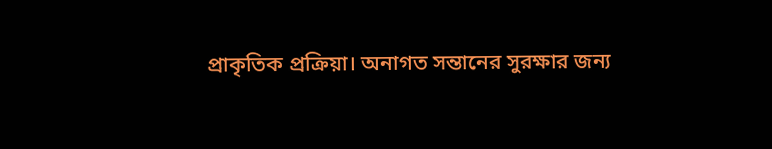প্রাকৃতিক প্রক্রিয়া। অনাগত সন্তানের সুরক্ষার জন্য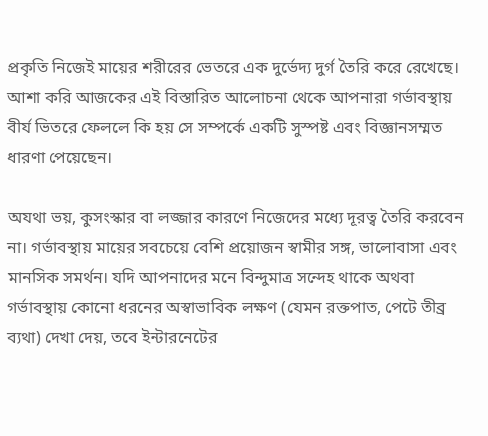প্রকৃতি নিজেই মায়ের শরীরের ভেতরে এক দুর্ভেদ্য দুর্গ তৈরি করে রেখেছে। আশা করি আজকের এই বিস্তারিত আলোচনা থেকে আপনারা গর্ভাবস্থায় বীর্য ভিতরে ফেললে কি হয় সে সম্পর্কে একটি সুস্পষ্ট এবং বিজ্ঞানসম্মত ধারণা পেয়েছেন।

অযথা ভয়, কুসংস্কার বা লজ্জার কারণে নিজেদের মধ্যে দূরত্ব তৈরি করবেন না। গর্ভাবস্থায় মায়ের সবচেয়ে বেশি প্রয়োজন স্বামীর সঙ্গ, ভালোবাসা এবং মানসিক সমর্থন। যদি আপনাদের মনে বিন্দুমাত্র সন্দেহ থাকে অথবা গর্ভাবস্থায় কোনো ধরনের অস্বাভাবিক লক্ষণ (যেমন রক্তপাত, পেটে তীব্র ব্যথা) দেখা দেয়, তবে ইন্টারনেটের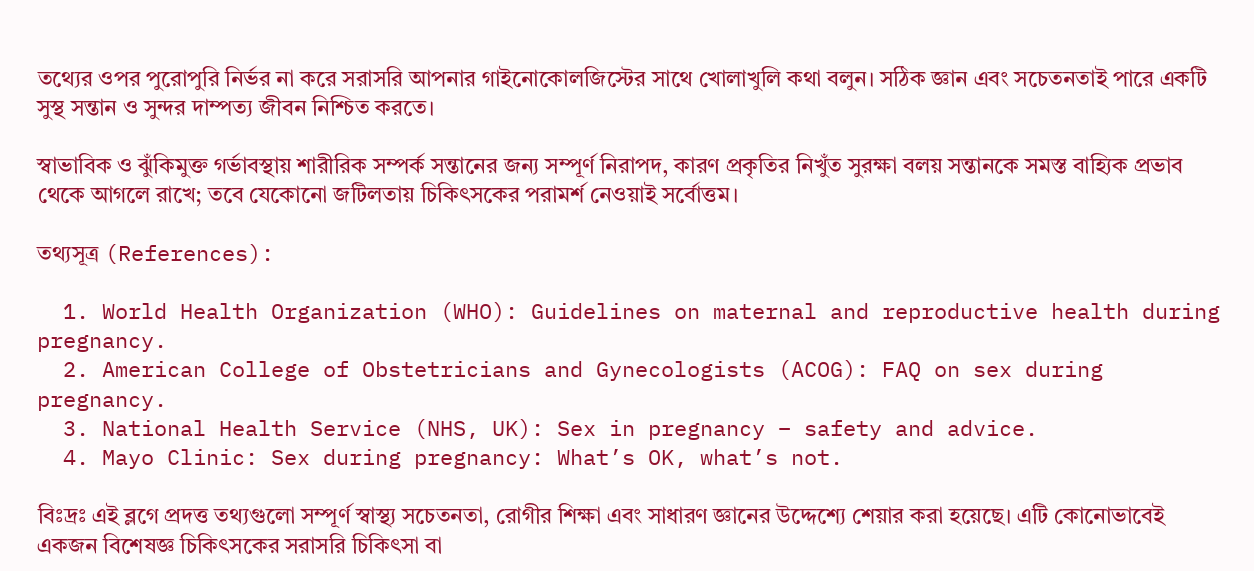তথ্যের ওপর পুরোপুরি নির্ভর না করে সরাসরি আপনার গাইনোকোলজিস্টের সাথে খোলাখুলি কথা বলুন। সঠিক জ্ঞান এবং সচেতনতাই পারে একটি সুস্থ সন্তান ও সুন্দর দাম্পত্য জীবন নিশ্চিত করতে।

স্বাভাবিক ও ঝুঁকিমুক্ত গর্ভাবস্থায় শারীরিক সম্পর্ক সন্তানের জন্য সম্পূর্ণ নিরাপদ, কারণ প্রকৃতির নিখুঁত সুরক্ষা বলয় সন্তানকে সমস্ত বাহ্যিক প্রভাব থেকে আগলে রাখে; তবে যেকোনো জটিলতায় চিকিৎসকের পরামর্শ নেওয়াই সর্বোত্তম।

তথ্যসূত্র (References):

  1. World Health Organization (WHO): Guidelines on maternal and reproductive health during pregnancy.
  2. American College of Obstetricians and Gynecologists (ACOG): FAQ on sex during pregnancy.
  3. National Health Service (NHS, UK): Sex in pregnancy – safety and advice.
  4. Mayo Clinic: Sex during pregnancy: What’s OK, what’s not.

বিঃদ্রঃ এই ব্লগে প্রদত্ত তথ্যগুলো সম্পূর্ণ স্বাস্থ্য সচেতনতা, রোগীর শিক্ষা এবং সাধারণ জ্ঞানের উদ্দেশ্যে শেয়ার করা হয়েছে। এটি কোনোভাবেই একজন বিশেষজ্ঞ চিকিৎসকের সরাসরি চিকিৎসা বা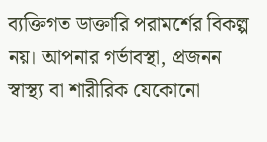ব্যক্তিগত ডাক্তারি পরামর্শের বিকল্প নয়। আপনার গর্ভাবস্থা, প্রজনন স্বাস্থ্য বা শারীরিক যেকোনো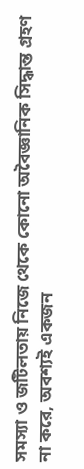সমস্যা ও জটিলতায় নিজে থেকে কোনো অবৈজ্ঞানিক সিদ্ধান্ত গ্রহণ না করে, অবশ্যই একজন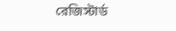রেজিস্টার্ড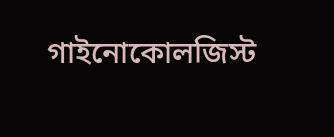গাইনোকোলজিস্ট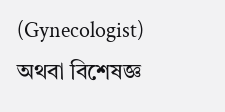(Gynecologist) অথবা বিশেষজ্ঞ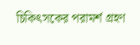চিকিৎসকের পরামর্শ গ্রহণ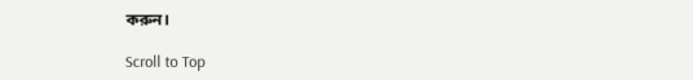করুন।

Scroll to Top